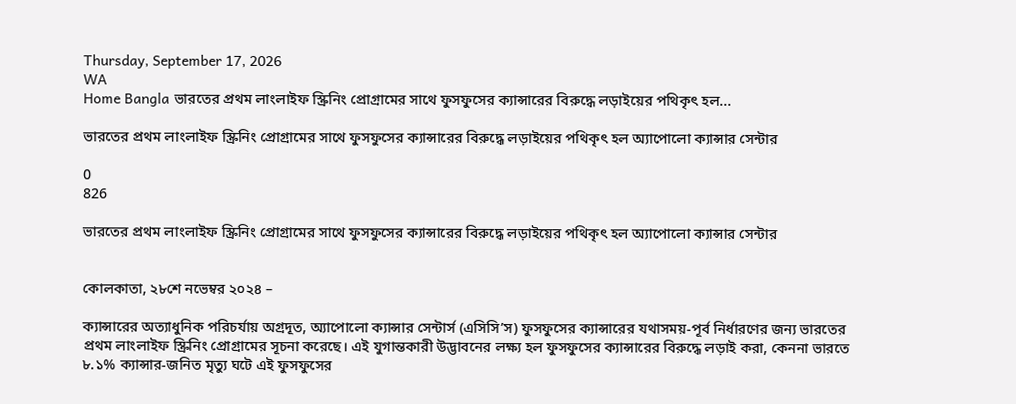Thursday, September 17, 2026
WA
Home Bangla ভারতের প্রথম লাংলাইফ স্ক্রিনিং প্রোগ্রামের সাথে ফুসফুসের ক্যান্সারের বিরুদ্ধে লড়াইয়ের পথিকৃৎ হল...

ভারতের প্রথম লাংলাইফ স্ক্রিনিং প্রোগ্রামের সাথে ফুসফুসের ক্যান্সারের বিরুদ্ধে লড়াইয়ের পথিকৃৎ হল অ্যাপোলো ক্যান্সার সেন্টার

0
826

ভারতের প্রথম লাংলাইফ স্ক্রিনিং প্রোগ্রামের সাথে ফুসফুসের ক্যান্সারের বিরুদ্ধে লড়াইয়ের পথিকৃৎ হল অ্যাপোলো ক্যান্সার সেন্টার


কোলকাতা, ২৮শে নভেম্বর ২০২৪ –

ক্যান্সারের অত্যাধুনিক পরিচর্যায় অগ্রদূত, অ্যাপোলো ক্যান্সার সেন্টার্স (এসিসি’স) ফুসফুসের ক্যান্সারের যথাসময়-পূর্ব নির্ধারণের জন্য ভারতের প্রথম লাংলাইফ স্ক্রিনিং প্রোগ্রামের সূচনা করেছে। এই যুগান্তকারী উদ্ভাবনের লক্ষ্য হল ফুসফুসের ক্যান্সারের বিরুদ্ধে লড়াই করা, কেননা ভারতে ৮.১% ক্যান্সার-জনিত মৃত্যু ঘটে এই ফুসফুসের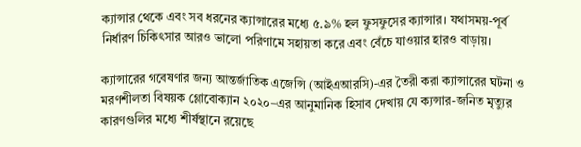ক্যান্সার থেকে এবং সব ধরনের ক্যান্সারের মধ্যে ৫.৯% হল ফুসফুসের ক্যান্সার। যথাসময়-পূর্ব নির্ধারণ চিকিৎসার আরও ভালো পরিণামে সহায়তা করে এবং বেঁচে যাওয়ার হারও বাড়ায়।

ক্যান্সারের গবেষণার জন্য আন্তর্জাতিক এজেন্সি (আইএআরসি)-এর তৈরী করা ক্যান্সারের ঘটনা ও মরণশীলতা বিষয়ক গ্লোবোক্যান ২০২০–এর আনুমানিক হিসাব দেখায় যে ক্যন্সার-জনিত মৃত্যুর কারণগুলির মধ্যে শীর্ষস্থানে রয়েছে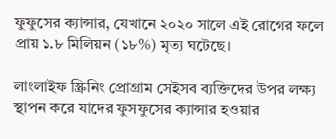ফুফুসের ক্যান্সার, যেখানে ২০২০ সালে এই রোগের ফলে প্রায় ১.৮ মিলিয়ন (১৮%) মৃত্য ঘটেছে।

লাংলাইফ স্ক্রিনিং প্রোগ্রাম সেইসব ব্যক্তিদের উপর লক্ষ্য স্থাপন করে যাদের ফুসফুসের ক্যান্সার হওয়ার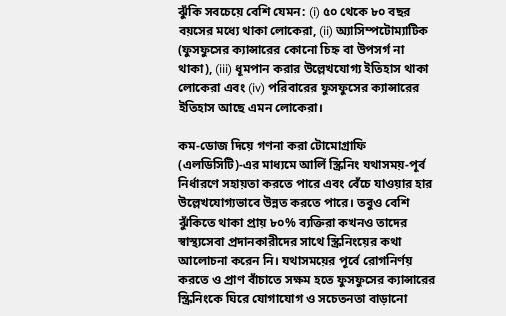ঝুঁকি সবচেয়ে বেশি যেমন: (i) ৫০ থেকে ৮০ বছর বয়সের মধ্যে থাকা লোকেরা, (ii) অ্যাসিম্পটোম্যাটিক (ফুসফুসের ক্যান্সারের কোনো চিহ্ন বা উপসর্গ না থাকা), (iii) ধূমপান করার উল্লেখযোগ্য ইতিহাস থাকা লোকেরা এবং (iv) পরিবারের ফুসফুসের ক্যান্সারের ইতিহাস আছে এমন লোকেরা।

কম-ডোজ দিয়ে গণনা করা টোমোগ্রাফি (এলডিসিটি)-এর মাধ্যমে আর্লি স্ক্রিনিং যথাসময়-পূর্ব নির্ধারণে সহায়তা করতে পারে এবং বেঁচে যাওয়ার হার উল্লেখযোগ্যভাবে উন্নত করতে পারে। তবুও বেশি ঝুঁকিতে থাকা প্রায় ৮০% ব্যক্তিরা কখনও তাদের স্বাস্থ্যসেবা প্রদানকারীদের সাথে স্ক্রিনিংয়ের কথা আলোচনা করেন নি। যথাসময়ের পূর্বে রোগনির্ণয় করতে ও প্রাণ বাঁচাতে সক্ষম হতে ফুসফুসের ক্যান্সারের স্ক্রিনিংকে ঘিরে যোগাযোগ ও সচেতনতা বাড়ানো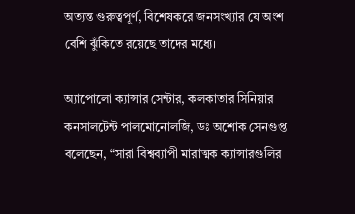অত্যন্ত গুরুত্বপূর্ণ, বিশেষকরে জনসংখ্যার যে অংশ বেশি ঝুঁকিতে রয়েছে তাদের মধ্যে।

অ্যাপোলো ক্যান্সার সেন্টার, কলকাতার সিনিয়ার কনসালটেন্ট পালমোনোলজি, ডঃ অশোক সেনগুপ্ত বলেছেন, “সারা বিশ্বব্যাপী মারাত্মক ক্যান্সারগুলির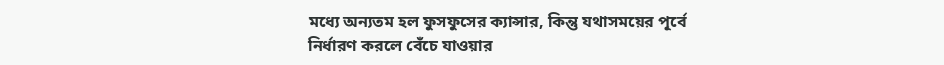মধ্যে অন্যতম হল ফুসফুসের ক্যান্সার, কিন্তু যথাসময়ের পূর্বে নির্ধারণ করলে বেঁচে যাওয়ার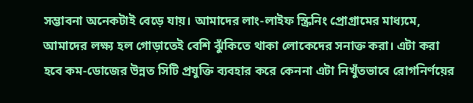সম্ভাবনা অনেকটাই বেড়ে যায়। আমাদের লাং-লাইফ স্ক্রিনিং প্রোগ্রামের মাধ্যমে, আমাদের লক্ষ্য হল গোড়াতেই বেশি ঝুঁকিতে থাকা লোকেদের সনাক্ত করা। এটা করা হবে কম-ডোজের উন্নত সিটি প্রযুক্তি ব্যবহার করে কেননা এটা নিখুঁতভাবে রোগনির্ণয়ের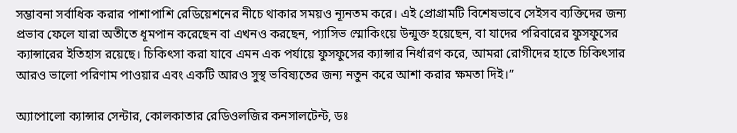সম্ভাবনা সর্বাধিক করার পাশাপাশি রেডিয়েশনের নীচে থাকার সময়ও ন্যূনতম করে। এই প্রোগ্রামটি বিশেষভাবে সেইসব ব্যক্তিদের জন্য প্রভাব ফেলে যারা অতীতে ধূমপান করেছেন বা এখনও করছেন, প্যাসিভ স্মোকিংয়ে উন্মুক্ত হয়েছেন, বা যাদের পরিবারের ফুসফুসের ক্যান্সারের ইতিহাস রয়েছে। চিকিৎসা করা যাবে এমন এক পর্যায়ে ফুসফুসের ক্যান্সার নির্ধারণ করে, আমরা রোগীদের হাতে চিকিৎসার আরও ভালো পরিণাম পাওয়ার এবং একটি আরও সুস্থ ভবিষ্যতের জন্য নতুন করে আশা করার ক্ষমতা দিই।”

অ্যাপোলো ক্যান্সার সেন্টার, কোলকাতার রেডিওলজির কনসালটেন্ট, ডঃ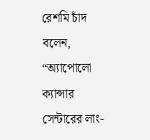রেশমি চাঁদ বলেন, “অ্যাপোলো ক্যান্সার সেন্টারের লাং-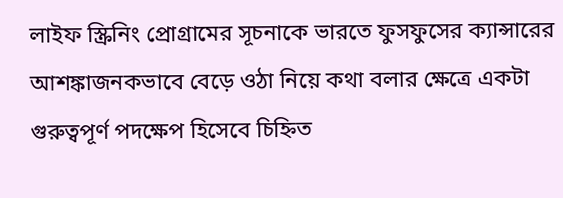লাইফ স্ক্রিনিং প্রোগ্রামের সূচনাকে ভারতে ফুসফুসের ক্যান্সারের আশঙ্কাজনকভাবে বেড়ে ওঠা নিয়ে কথা বলার ক্ষেত্রে একটা গুরুত্বপূর্ণ পদক্ষেপ হিসেবে চিহ্নিত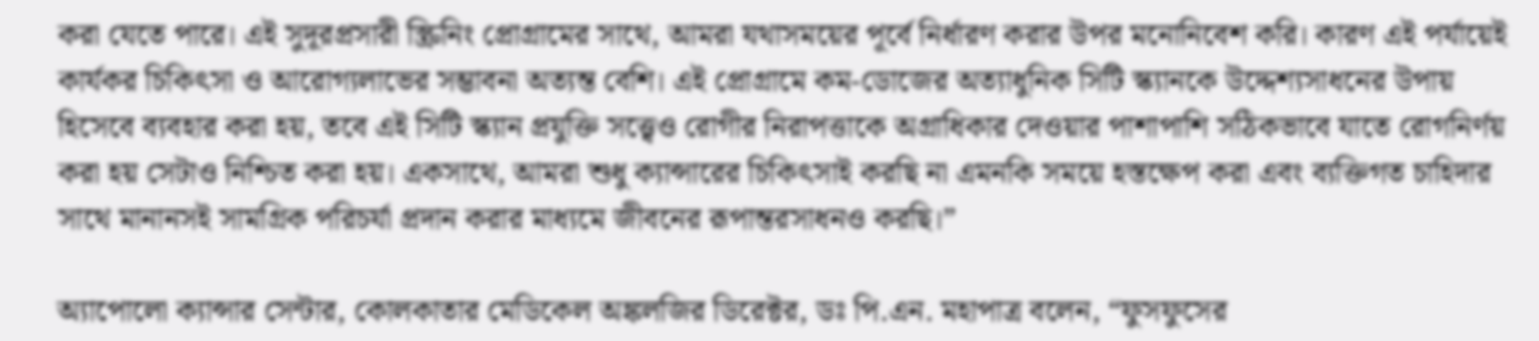করা যেতে পারে। এই সুদূরপ্রসারী স্ক্রিনিং প্রোগ্রামের সাথে, আমরা যথাসময়ের পূর্বে নির্ধারণ করার উপর মনোনিবেশ করি। কারণ এই পর্যায়েই কার্যকর চিকিৎসা ও আরোগ্যলাভের সম্ভাবনা অত্যন্ত বেশি। এই প্রোগ্রামে কম-ডোজের অত্যাধুনিক সিটি স্ক্যানকে উদ্দেশ্যসাধনের উপায় হিসেবে ব্যবহার করা হয়, তবে এই সিটি স্ক্যান প্রযুক্তি সত্ত্বেও রোগীর নিরাপত্তাকে অগ্রাধিকার দেওয়ার পাশাপাশি সঠিকভাবে যাতে রোগনির্ণয় করা হয় সেটাও নিশ্চিত করা হয়। একসাথে, আমরা শুধু ক্যান্সারের চিকিৎসাই করছি না এমনকি সময়ে হস্তক্ষেপ করা এবং ব্যক্তিগত চাহিদার সাথে মানানসই সামগ্রিক পরিচর্যা প্রদান করার মাধ্যমে জীবনের রূপান্তরসাধনও করছি।”

অ্যাপোলো ক্যান্সার সেন্টার, কোলকাতার মেডিকেল অঙ্কলজির ডিরেক্টর, ডঃ পি.এন. মহাপাত্র বলেন, “ফুসফুসের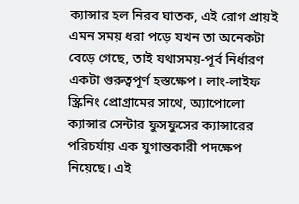ক্যান্সার হল নিরব ঘাতক, এই রোগ প্রায়ই এমন সময় ধরা পড়ে যখন তা অনেকটা বেড়ে গেছে, তাই যথাসময়-পূর্ব নির্ধারণ একটা গুরুত্বপূর্ণ হস্তক্ষেপ। লাং-লাইফ স্ক্রিনিং প্রোগ্রামের সাথে, অ্যাপোলো ক্যান্সার সেন্টার ফুসফুসের ক্যান্সারের পরিচর্যায় এক যুগান্তকারী পদক্ষেপ নিয়েছে। এই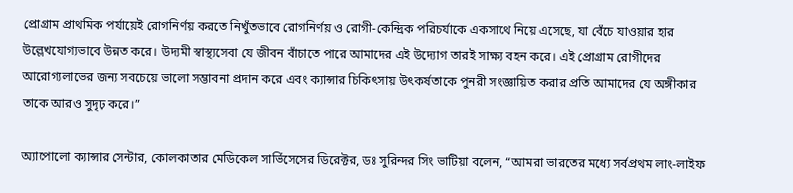প্রোগ্রাম প্রাথমিক পর্যায়েই রোগনির্ণয় করতে নিখুঁতভাবে রোগনির্ণয় ও রোগী-কেন্দ্রিক পরিচর্যাকে একসাথে নিয়ে এসেছে, যা বেঁচে যাওয়ার হার উল্লেখযোগ্যভাবে উন্নত করে। উদ্যমী স্বাস্থ্যসেবা যে জীবন বাঁচাতে পারে আমাদের এই উদ্যোগ তারই সাক্ষ্য বহন করে। এই প্রোগ্রাম রোগীদের আরোগ্যলাভের জন্য সবচেয়ে ভালো সম্ভাবনা প্রদান করে এবং ক্যান্সার চিকিৎসায় উৎকর্ষতাকে পুনরী সংজ্ঞায়িত করার প্রতি আমাদের যে অঙ্গীকার তাকে আরও সুদৃঢ় করে।”

অ্যাপোলো ক্যান্সার সেন্টার, কোলকাতার মেডিকেল সার্ভিসেসের ডিরেক্টর, ডঃ সুরিন্দর সিং ভাটিয়া বলেন, “আমরা ভারতের মধ্যে সর্বপ্রথম লাং-লাইফ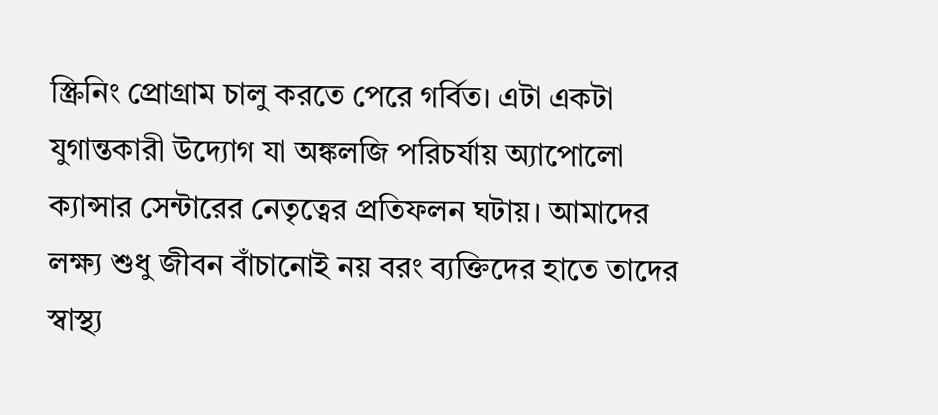স্ক্রিনিং প্রোগ্রাম চালু করতে পেরে গর্বিত। এটা একটা যুগান্তকারী উদ্যোগ যা অঙ্কলজি পরিচর্যায় অ্যাপোলো ক্যান্সার সেন্টারের নেতৃত্বের প্রতিফলন ঘটায়। আমাদের লক্ষ্য শুধু জীবন বাঁচানোই নয় বরং ব্যক্তিদের হাতে তাদের স্বাস্থ্য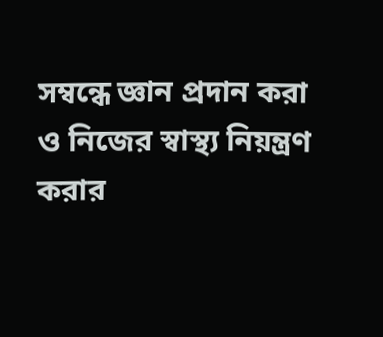সম্বন্ধে জ্ঞান প্রদান করা ও নিজের স্বাস্থ্য নিয়ন্ত্রণ করার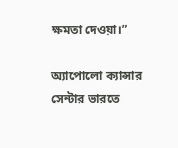ক্ষমতা দেওয়া।”

অ্যাপোলো ক্যান্সার সেন্টার ভারতে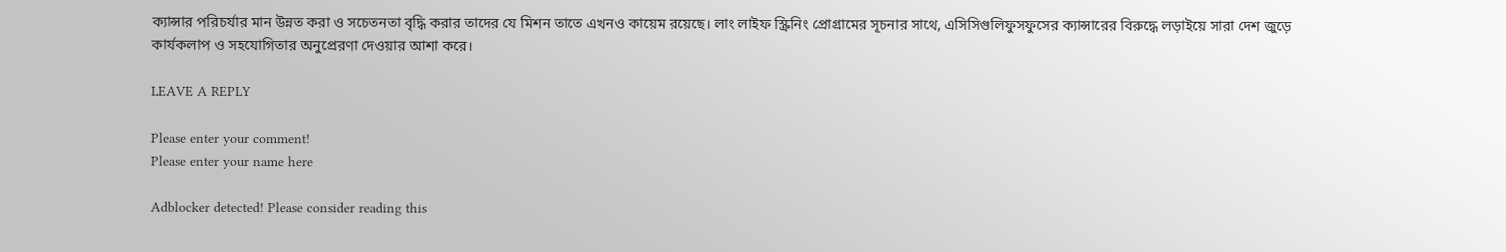ক্যান্সার পরিচর্যার মান উন্নত করা ও সচেতনতা বৃদ্ধি করার তাদের যে মিশন তাতে এখনও কায়েম রয়েছে। লাং লাইফ স্ক্রিনিং প্রোগ্রামের সূচনার সাথে, এসিসিগুলিফুসফুসের ক্যান্সারের বিরুদ্ধে লড়াইয়ে সারা দেশ জুড়ে কার্যকলাপ ও সহযোগিতার অনুপ্রেরণা দেওয়ার আশা করে।

LEAVE A REPLY

Please enter your comment!
Please enter your name here

Adblocker detected! Please consider reading this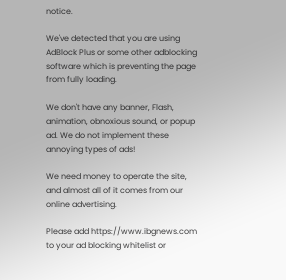notice.

We've detected that you are using AdBlock Plus or some other adblocking software which is preventing the page from fully loading.

We don't have any banner, Flash, animation, obnoxious sound, or popup ad. We do not implement these annoying types of ads!

We need money to operate the site, and almost all of it comes from our online advertising.

Please add https://www.ibgnews.com to your ad blocking whitelist or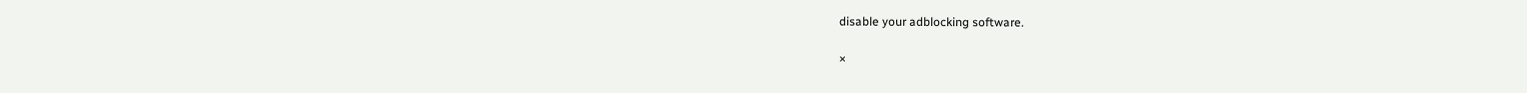disable your adblocking software.

×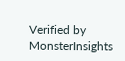Verified by MonsterInsights